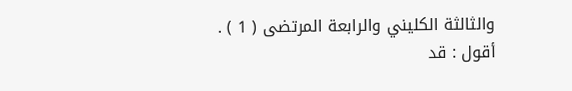والثالثة الكليني والرابعة المرتضى ( 1 ) .
أقول : قد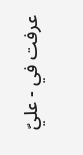عرفت في - عليّ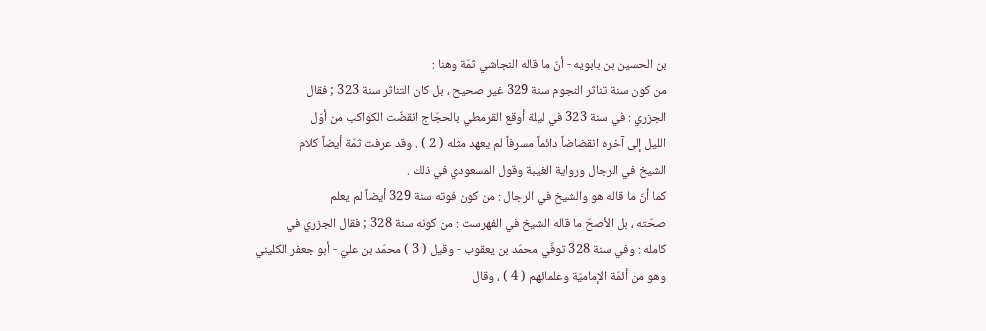بن الحسين بن بابويه - أنّ ما قاله النجاشي ثمّة وهنا :
من كون سنة تناثر النجوم سنة 329 غير صحيح ، بل كان التناثر سنة 323 ; فقال
الجزري : في سنة 323 في ليلة أوقع القرمطي بالحجّاج انقضّت الكواكب من أوّل
الليل إلى آخره انقضاضاً دائماً مسرفاً لم يعهد مثله ( 2 ) . وقد عرفت ثمّة أيضاً كلام
الشيخ في الرجال ورواية الغيبة وقول المسعودي في ذلك .
كما أنّ ما قاله هو والشيخ في الرجال : من كون فوته سنة 329 أيضاً لم يعلم
صحّته ، بل الأصحّ ما قاله الشيخ في الفهرست : من كونه سنة 328 ; فقال الجزري في
كامله : وفي سنة 328 توفّي محمّد بن يعقوب - وقيل ( 3 ) محمّد بن عليّ - أبو جعفر الكليني
وهو من أئمّة الإماميّة وعلمائهم ( 4 ) ، وقال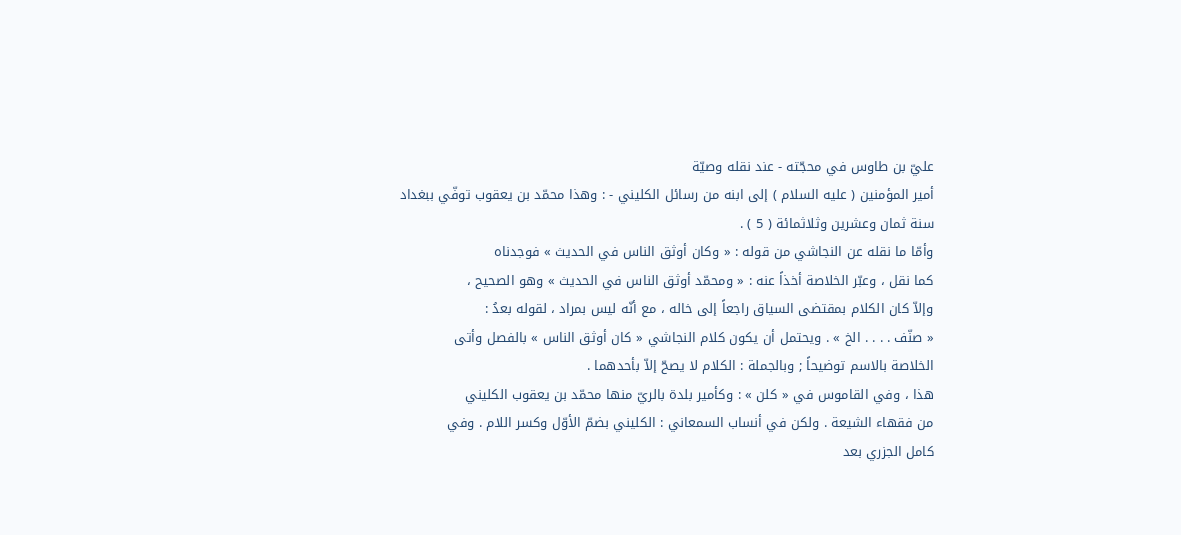عليّ بن طاوس في محجّته - عند نقله وصيّة
أمير المؤمنين ( عليه السلام ) إلى ابنه من رسائل الكليني - : وهذا محمّد بن يعقوب توفّي ببغداد
سنة ثمان وعشرين وثلاثمائة ( 5 ) .
وأمّا ما نقله عن النجاشي من قوله : « وكان أوثق الناس في الحديث » فوجدناه
كما نقل ، وعبّر الخلاصة أخذاً عنه : « ومحمّد أوثق الناس في الحديث » وهو الصحيح ،
وإلاّ كان الكلام بمقتضى السياق راجعاً إلى خاله ، مع أنّه ليس بمراد ، لقوله بعدُ :
« صنّف . . . . الخ » . ويحتمل أن يكون كلام النجاشي « كان أوثق الناس » بالفصل وأتى
الخلاصة بالاسم توضيحاً ; وبالجملة : الكلام لا يصحّ إلاّ بأحدهما .
هذا ، وفي القاموس في « كلن » : وكأمير بلدة بالريّ منها محمّد بن يعقوب الكليني
من فقهاء الشيعة . ولكن في أنساب السمعاني : الكليني بضمّ الأوّل وكسر اللام . وفي
كامل الجزري بعد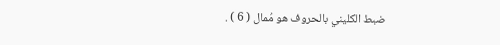ضبط الكليني بالحروف هو مُمال ( 6 ) .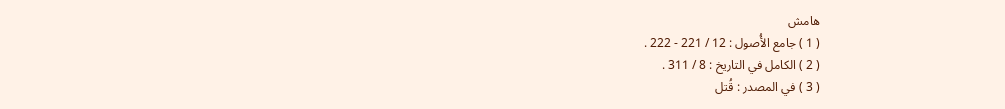هامش
( 1 ) جامع الأُصول : 12 / 221 - 222 .
( 2 ) الكامل في التاريخ : 8 / 311 .
( 3 ) في المصدر : قُتل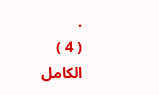.
( 4 ) الكامل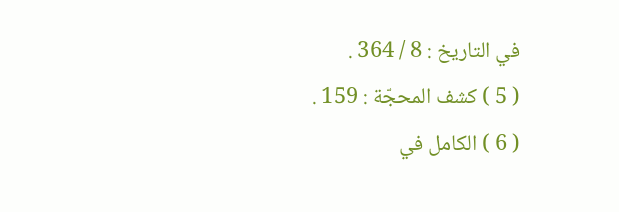في التاريخ : 8 / 364 .
( 5 ) كشف المحجّة : 159 .
( 6 ) الكامل في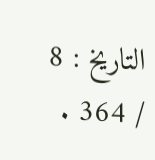التاريخ : 8 / 364 .